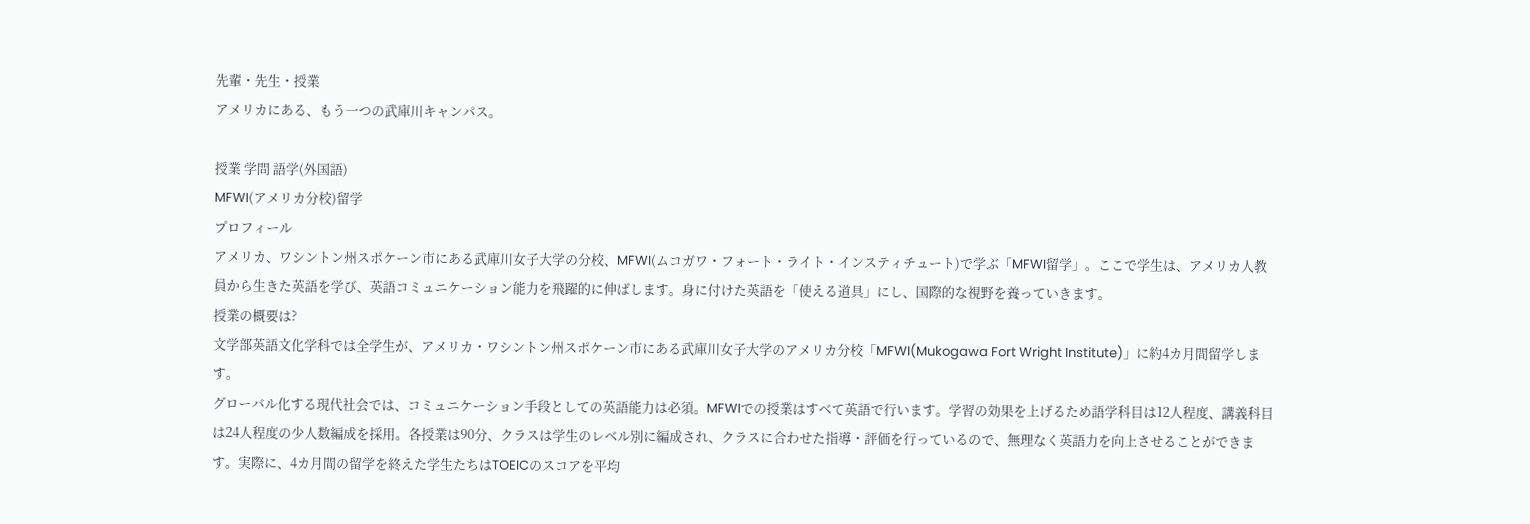先輩・先生・授業
アメリカにある、もう一つの武庫川キャンパス。

授業 学問 語学(外国語)
MFWI(アメリカ分校)留学
プロフィール
アメリカ、ワシントン州スポケーン市にある武庫川女子大学の分校、MFWI(ムコガワ・フォート・ライト・インスティチュート)で学ぶ「MFWI留学」。ここで学生は、アメリカ人教員から生きた英語を学び、英語コミュニケーション能力を飛躍的に伸ばします。身に付けた英語を「使える道具」にし、国際的な視野を養っていきます。
授業の概要は?
文学部英語文化学科では全学生が、アメリカ・ワシントン州スポケーン市にある武庫川女子大学のアメリカ分校「MFWI(Mukogawa Fort Wright Institute)」に約4カ月間留学します。
グローバル化する現代社会では、コミュニケーション手段としての英語能力は必須。MFWIでの授業はすべて英語で行います。学習の効果を上げるため語学科目は12人程度、講義科目は24人程度の少人数編成を採用。各授業は90分、クラスは学生のレベル別に編成され、クラスに合わせた指導・評価を行っているので、無理なく英語力を向上させることができます。実際に、4カ月間の留学を終えた学生たちはTOEICのスコアを平均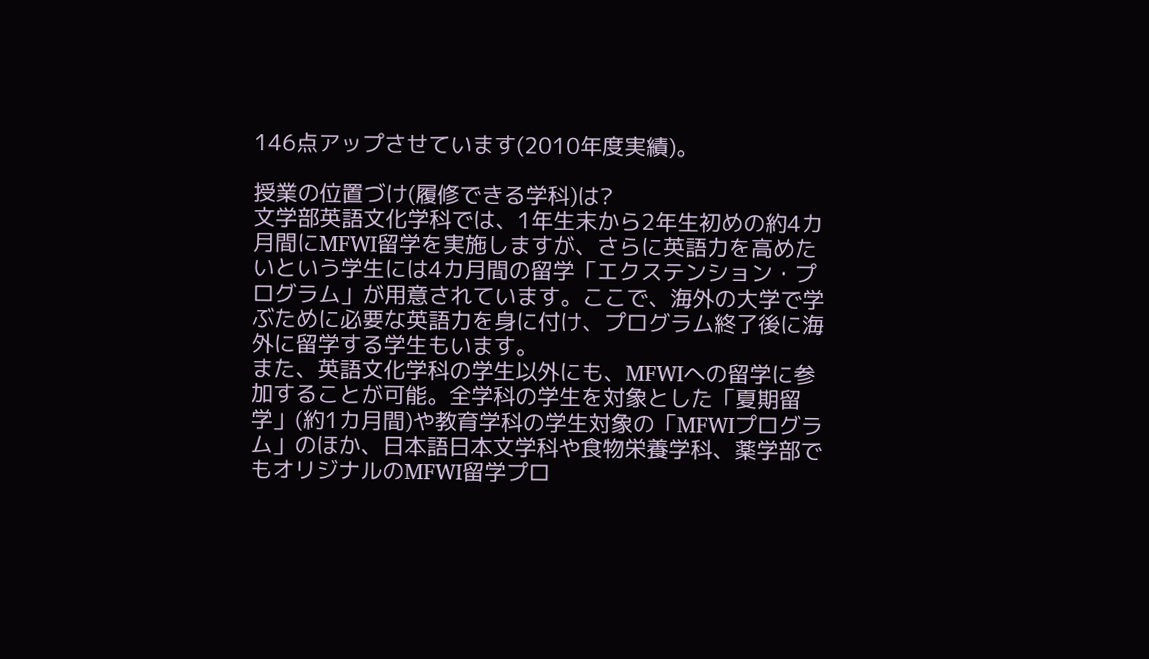146点アップさせています(2010年度実績)。

授業の位置づけ(履修できる学科)は?
文学部英語文化学科では、1年生末から2年生初めの約4カ月間にMFWI留学を実施しますが、さらに英語力を高めたいという学生には4カ月間の留学「エクステンション・プログラム」が用意されています。ここで、海外の大学で学ぶために必要な英語力を身に付け、プログラム終了後に海外に留学する学生もいます。
また、英語文化学科の学生以外にも、MFWIへの留学に参加することが可能。全学科の学生を対象とした「夏期留学」(約1カ月間)や教育学科の学生対象の「MFWIプログラム」のほか、日本語日本文学科や食物栄養学科、薬学部でもオリジナルのMFWI留学プロ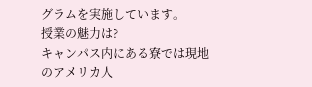グラムを実施しています。
授業の魅力は?
キャンパス内にある寮では現地のアメリカ人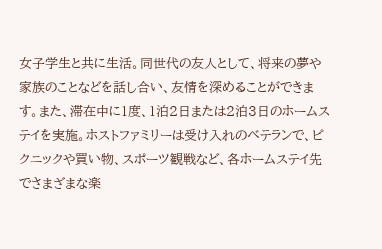女子学生と共に生活。同世代の友人として、将来の夢や家族のことなどを話し合い、友情を深めることができます。また、滞在中に1度、1泊2日または2泊3日のホームステイを実施。ホストファミリーは受け入れのベテランで、ピクニックや買い物、スポーツ観戦など、各ホームステイ先でさまざまな楽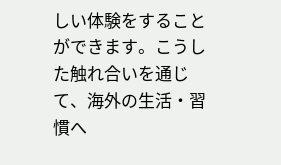しい体験をすることができます。こうした触れ合いを通じて、海外の生活・習慣へ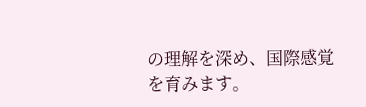の理解を深め、国際感覚を育みます。